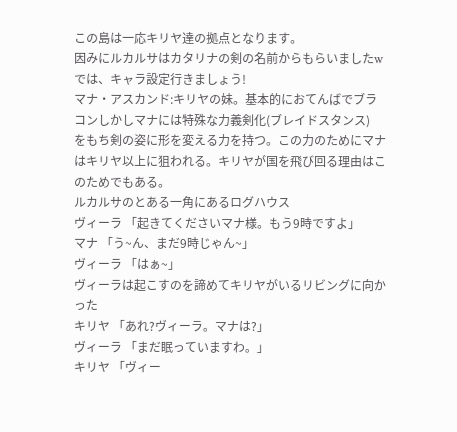この島は一応キリヤ達の拠点となります。
因みにルカルサはカタリナの剣の名前からもらいましたw
では、キャラ設定行きましょう!
マナ・アスカンド:キリヤの妹。基本的におてんばでブラコンしかしマナには特殊な力義剣化(ブレイドスタンス)
をもち剣の姿に形を変える力を持つ。この力のためにマナはキリヤ以上に狙われる。キリヤが国を飛び回る理由はこのためでもある。
ルカルサのとある一角にあるログハウス
ヴィーラ 「起きてくださいマナ様。もう9時ですよ」
マナ 「う~ん、まだ9時じゃん~」
ヴィーラ 「はぁ~」
ヴィーラは起こすのを諦めてキリヤがいるリビングに向かった
キリヤ 「あれ?ヴィーラ。マナは?」
ヴィーラ 「まだ眠っていますわ。」
キリヤ 「ヴィー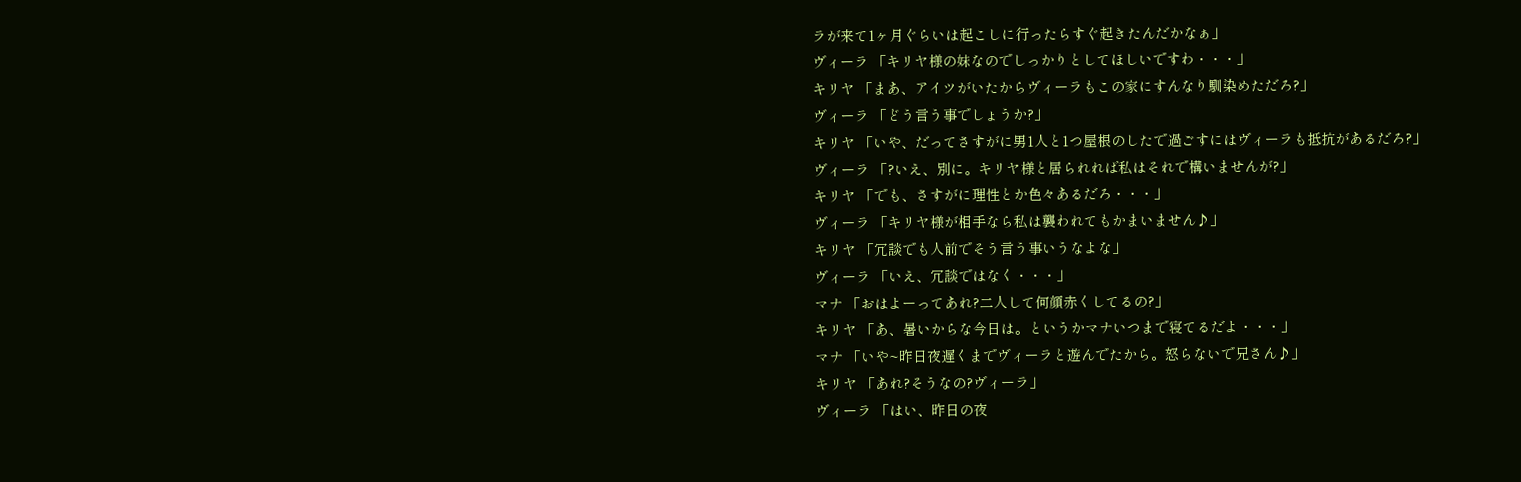ラが来て1ヶ月ぐらいは起こしに行ったらすぐ起きたんだかなぁ」
ヴィーラ 「キリヤ様の妹なのでしっかりとしてほしいですわ・・・」
キリヤ 「まあ、アイツがいたからヴィーラもこの家にすんなり馴染めただろ?」
ヴィーラ 「どう言う事でしょうか?」
キリヤ 「いや、だってさすがに男1人と1つ屋根のしたで過ごすにはヴィーラも抵抗があるだろ?」
ヴィーラ 「?いえ、別に。キリヤ様と居られれば私はそれで構いませんが?」
キリヤ 「でも、さすがに理性とか色々あるだろ・・・」
ヴィーラ 「キリヤ様が相手なら私は襲われてもかまいません♪」
キリヤ 「冗談でも人前でそう言う事いうなよな」
ヴィーラ 「いえ、冗談ではなく・・・」
マナ 「おはよーってあれ?二人して何顔赤くしてるの?」
キリヤ 「あ、暑いからな今日は。というかマナいつまで寝てるだよ・・・」
マナ 「いや~昨日夜遅くまでヴィーラと遊んでたから。怒らないで兄さん♪」
キリヤ 「あれ?そうなの?ヴィーラ」
ヴィーラ 「はい、昨日の夜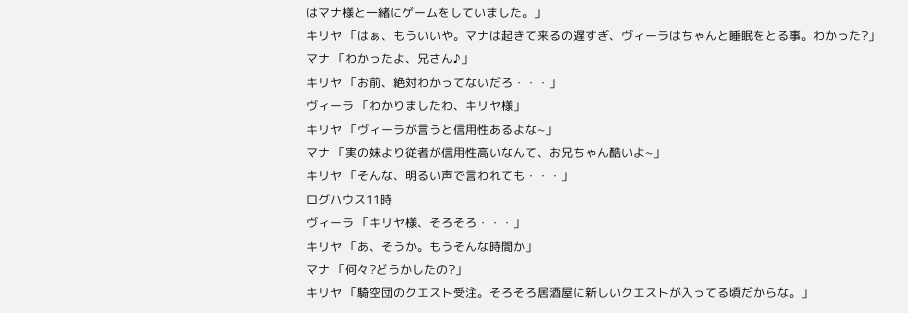はマナ様と一緒にゲームをしていました。」
キリヤ 「はぁ、もういいや。マナは起きて来るの遅すぎ、ヴィーラはちゃんと睡眠をとる事。わかった?」
マナ 「わかったよ、兄さん♪」
キリヤ 「お前、絶対わかってないだろ・・・」
ヴィーラ 「わかりましたわ、キリヤ様」
キリヤ 「ヴィーラが言うと信用性あるよな~」
マナ 「実の妹より従者が信用性高いなんて、お兄ちゃん酷いよ~」
キリヤ 「そんな、明るい声で言われても・・・」
ログハウス11時
ヴィーラ 「キリヤ様、そろそろ・・・」
キリヤ 「あ、そうか。もうそんな時間か」
マナ 「何々?どうかしたの?」
キリヤ 「騎空団のクエスト受注。そろそろ居酒屋に新しいクエストが入ってる頃だからな。」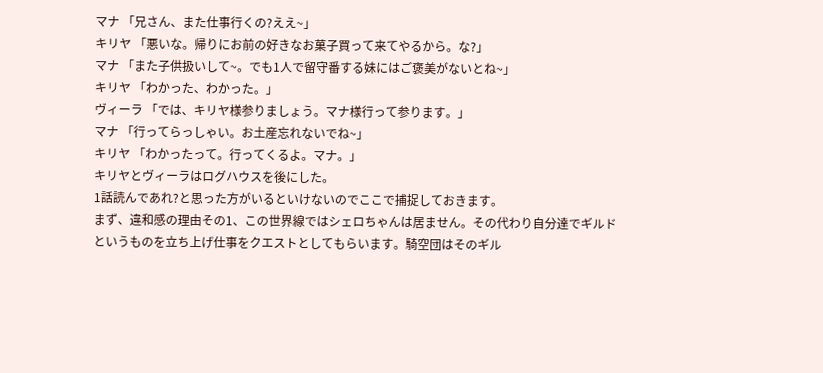マナ 「兄さん、また仕事行くの?ええ~」
キリヤ 「悪いな。帰りにお前の好きなお菓子買って来てやるから。な?」
マナ 「また子供扱いして~。でも1人で留守番する妹にはご褒美がないとね~」
キリヤ 「わかった、わかった。」
ヴィーラ 「では、キリヤ様参りましょう。マナ様行って参ります。」
マナ 「行ってらっしゃい。お土産忘れないでね~」
キリヤ 「わかったって。行ってくるよ。マナ。」
キリヤとヴィーラはログハウスを後にした。
1話読んであれ?と思った方がいるといけないのでここで捕捉しておきます。
まず、違和感の理由その1、この世界線ではシェロちゃんは居ません。その代わり自分達でギルドというものを立ち上げ仕事をクエストとしてもらいます。騎空団はそのギル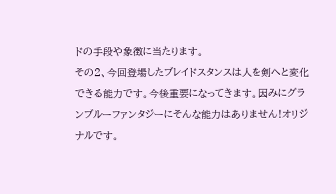ドの手段や象徴に当たります。
その2、今回登場したブレイドスタンスは人を剣へと変化できる能力です。今後重要になってきます。因みにグランブルーファンタジーにそんな能力はありません!オリジナルです。